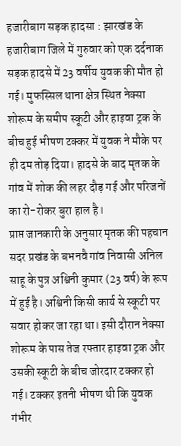हजारीबाग सड़क हादसा : झारखंड के हजारीबाग जिले में गुरुवार को एक दर्दनाक सड़क हादसे में 23 वर्षीय युवक की मौत हो गई। मुफस्सिल थाना क्षेत्र स्थित नेक्सा शोरूम के समीप स्कूटी और हाइवा ट्रक के बीच हुई भीषण टक्कर में युवक ने मौके पर ही दम तोड़ दिया। हादसे के बाद मृतक के गांव में शोक की लहर दौड़ गई और परिजनों का रो-रोकर बुरा हाल है।
प्राप्त जानकारी के अनुसार मृतक की पहचान सदर प्रखंड के बभनवै गांव निवासी अनिल साहू के पुत्र अश्विनी कुमार (23 वर्ष) के रूप में हुई है। अश्विनी किसी कार्य से स्कूटी पर सवार होकर जा रहा था। इसी दौरान नेक्सा शोरूम के पास तेज रफ्तार हाइवा ट्रक और उसकी स्कूटी के बीच जोरदार टक्कर हो गई। टक्कर इतनी भीषण थी कि युवक गंभीर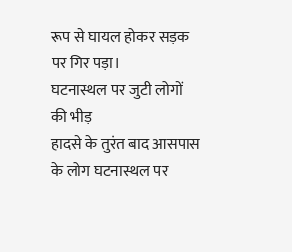रूप से घायल होकर सड़क पर गिर पड़ा।
घटनास्थल पर जुटी लोगों की भीड़
हादसे के तुरंत बाद आसपास के लोग घटनास्थल पर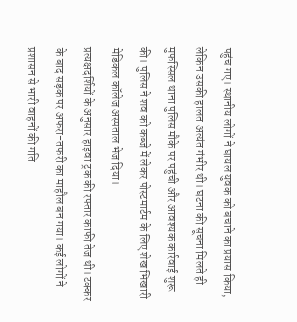पहुंच गए। स्थानीय लोगों ने घायल युवक को बचाने का प्रयास किया, लेकिन उसकी हालत अत्यंत गंभीर थी। घटना की सूचना मिलते ही मुफस्सिल थाना पुलिस मौके पर पहुंची और आवश्यक कार्रवाई शुरू की। पुलिस ने शव को कब्जे में लेकर पोस्टमार्टम के लिए शेख भिखारी मेडिकल कॉलेज अस्पताल भेज दिया।
प्रत्यक्षदर्शियों के अनुसार हाइवा ट्रक की रफ्तार काफी तेज थी। टक्कर के बाद सड़क पर अफरा-तफरी का माहौल बन गया। कई लोगों ने प्रशासन से भारी वाहनों की गति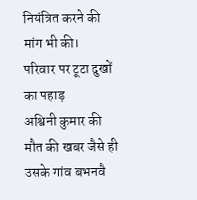नियंत्रित करने की मांग भी की।
परिवार पर टूटा दुखों का पहाड़
अश्विनी कुमार की मौत की खबर जैसे ही उसके गांव बभनवै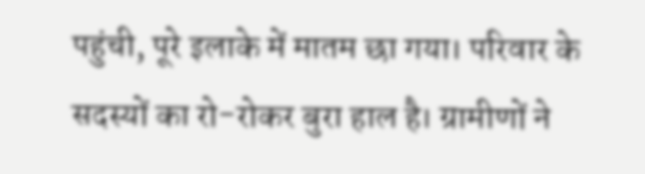पहुंची, पूरे इलाके में मातम छा गया। परिवार के सदस्यों का रो-रोकर बुरा हाल है। ग्रामीणों ने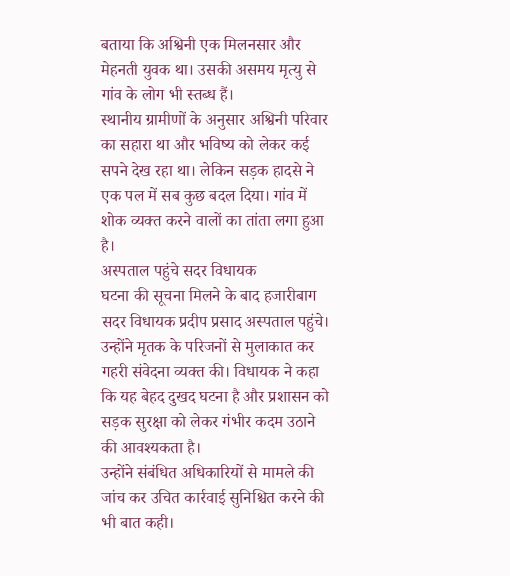बताया कि अश्विनी एक मिलनसार और मेहनती युवक था। उसकी असमय मृत्यु से गांव के लोग भी स्तब्ध हैं।
स्थानीय ग्रामीणों के अनुसार अश्विनी परिवार का सहारा था और भविष्य को लेकर कई सपने देख रहा था। लेकिन सड़क हादसे ने एक पल में सब कुछ बदल दिया। गांव में शोक व्यक्त करने वालों का तांता लगा हुआ है।
अस्पताल पहुंचे सदर विधायक
घटना की सूचना मिलने के बाद हजारीबाग सदर विधायक प्रदीप प्रसाद अस्पताल पहुंचे। उन्होंने मृतक के परिजनों से मुलाकात कर गहरी संवेदना व्यक्त की। विधायक ने कहा कि यह बेहद दुखद घटना है और प्रशासन को सड़क सुरक्षा को लेकर गंभीर कदम उठाने की आवश्यकता है।
उन्होंने संबंधित अधिकारियों से मामले की जांच कर उचित कार्रवाई सुनिश्चित करने की भी बात कही।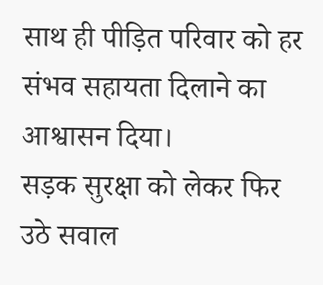साथ ही पीड़ित परिवार को हर संभव सहायता दिलाने का आश्वासन दिया।
सड़क सुरक्षा को लेकर फिर उठे सवाल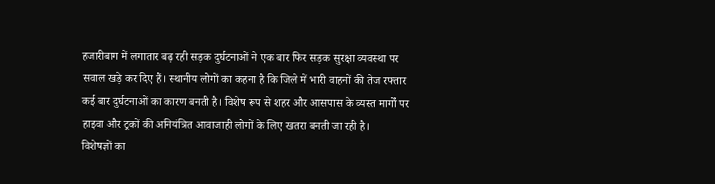हजारीबाग में लगातार बढ़ रही सड़क दुर्घटनाओं ने एक बार फिर सड़क सुरक्षा व्यवस्था पर सवाल खड़े कर दिए हैं। स्थानीय लोगों का कहना है कि जिले में भारी वाहनों की तेज रफ्तार कई बार दुर्घटनाओं का कारण बनती है। विशेष रूप से शहर और आसपास के व्यस्त मार्गों पर हाइवा और ट्रकों की अनियंत्रित आवाजाही लोगों के लिए खतरा बनती जा रही है।
विशेषज्ञों का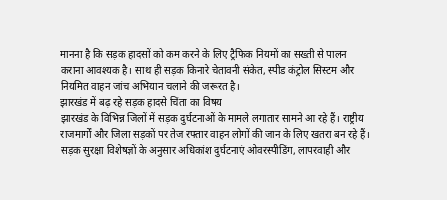मानना है कि सड़क हादसों को कम करने के लिए ट्रैफिक नियमों का सख्ती से पालन कराना आवश्यक है। साथ ही सड़क किनारे चेतावनी संकेत, स्पीड कंट्रोल सिस्टम और नियमित वाहन जांच अभियान चलाने की जरूरत है।
झारखंड में बढ़ रहे सड़क हादसे चिंता का विषय
झारखंड के विभिन्न जिलों में सड़क दुर्घटनाओं के मामले लगातार सामने आ रहे हैं। राष्ट्रीय राजमार्गों और जिला सड़कों पर तेज रफ्तार वाहन लोगों की जान के लिए खतरा बन रहे हैं। सड़क सुरक्षा विशेषज्ञों के अनुसार अधिकांश दुर्घटनाएं ओवरस्पीडिंग, लापरवाही और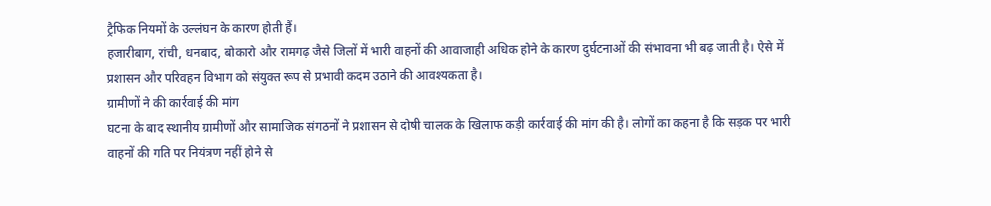ट्रैफिक नियमों के उल्लंघन के कारण होती हैं।
हजारीबाग, रांची, धनबाद, बोकारो और रामगढ़ जैसे जिलों में भारी वाहनों की आवाजाही अधिक होने के कारण दुर्घटनाओं की संभावना भी बढ़ जाती है। ऐसे में प्रशासन और परिवहन विभाग को संयुक्त रूप से प्रभावी कदम उठाने की आवश्यकता है।
ग्रामीणों ने की कार्रवाई की मांग
घटना के बाद स्थानीय ग्रामीणों और सामाजिक संगठनों ने प्रशासन से दोषी चालक के खिलाफ कड़ी कार्रवाई की मांग की है। लोगों का कहना है कि सड़क पर भारी वाहनों की गति पर नियंत्रण नहीं होने से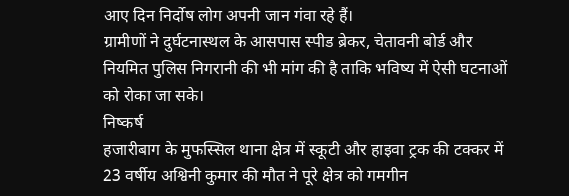आए दिन निर्दोष लोग अपनी जान गंवा रहे हैं।
ग्रामीणों ने दुर्घटनास्थल के आसपास स्पीड ब्रेकर, चेतावनी बोर्ड और नियमित पुलिस निगरानी की भी मांग की है ताकि भविष्य में ऐसी घटनाओं को रोका जा सके।
निष्कर्ष
हजारीबाग के मुफस्सिल थाना क्षेत्र में स्कूटी और हाइवा ट्रक की टक्कर में 23 वर्षीय अश्विनी कुमार की मौत ने पूरे क्षेत्र को गमगीन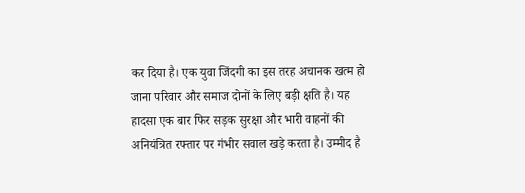कर दिया है। एक युवा जिंदगी का इस तरह अचानक खत्म हो जाना परिवार और समाज दोनों के लिए बड़ी क्षति है। यह हादसा एक बार फिर सड़क सुरक्षा और भारी वाहनों की अनियंत्रित रफ्तार पर गंभीर सवाल खड़े करता है। उम्मीद है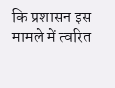कि प्रशासन इस मामले में त्वरित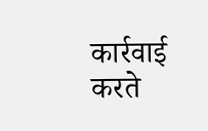कार्रवाई करते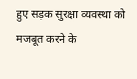हुए सड़क सुरक्षा व्यवस्था को मजबूत करने के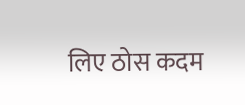लिए ठोस कदम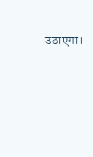उठाएगा।